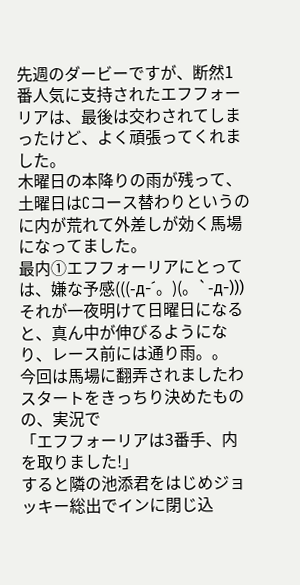先週のダービーですが、断然1番人気に支持されたエフフォーリアは、最後は交わされてしまったけど、よく頑張ってくれました。
木曜日の本降りの雨が残って、土曜日はCコース替わりというのに内が荒れて外差しが効く馬場になってました。
最内①エフフォーリアにとっては、嫌な予感(((-д-´。)(。`-д-)))
それが一夜明けて日曜日になると、真ん中が伸びるようになり、レース前には通り雨。。
今回は馬場に翻弄されましたわ
スタートをきっちり決めたものの、実況で
「エフフォーリアは3番手、内を取りました!」
すると隣の池添君をはじめジョッキー総出でインに閉じ込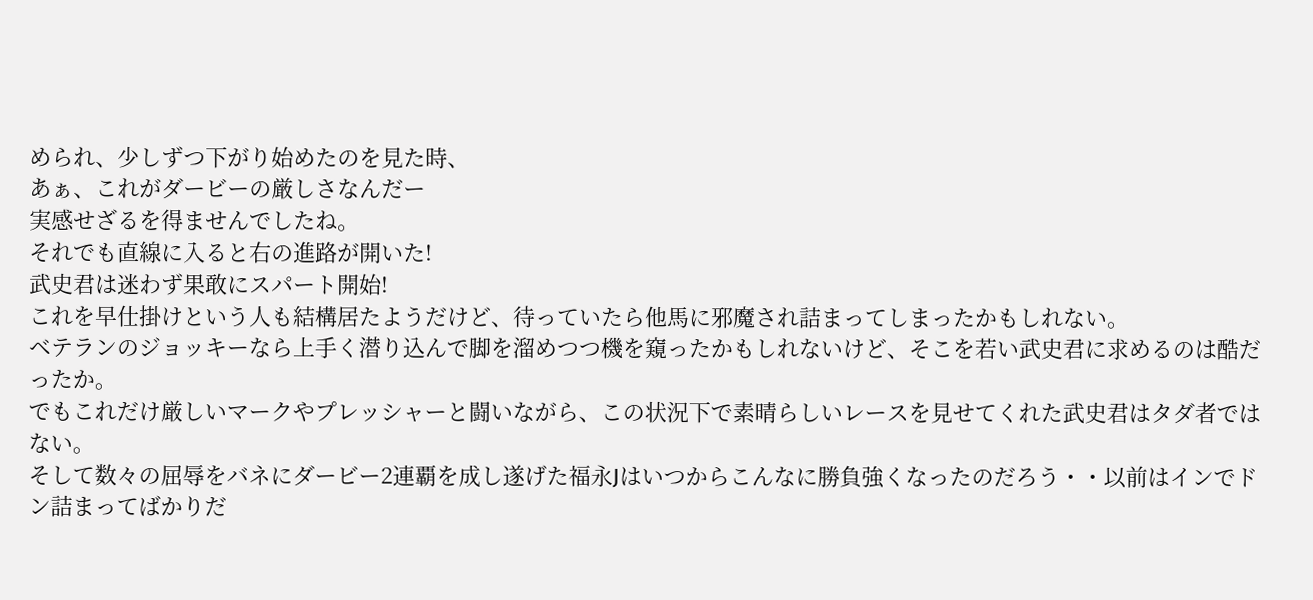められ、少しずつ下がり始めたのを見た時、
あぁ、これがダービーの厳しさなんだー
実感せざるを得ませんでしたね。
それでも直線に入ると右の進路が開いた!
武史君は迷わず果敢にスパート開始!
これを早仕掛けという人も結構居たようだけど、待っていたら他馬に邪魔され詰まってしまったかもしれない。
ベテランのジョッキーなら上手く潜り込んで脚を溜めつつ機を窺ったかもしれないけど、そこを若い武史君に求めるのは酷だったか。
でもこれだけ厳しいマークやプレッシャーと闘いながら、この状況下で素晴らしいレースを見せてくれた武史君はタダ者ではない。
そして数々の屈辱をバネにダービー2連覇を成し遂げた福永Jはいつからこんなに勝負強くなったのだろう・・以前はインでドン詰まってばかりだ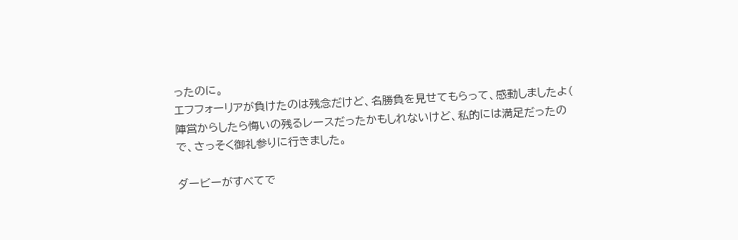ったのに。
エフフォーリアが負けたのは残念だけど、名勝負を見せてもらって、感動しましたよ(
陣営からしたら悔いの残るレースだったかもしれないけど、私的には満足だったので、さっそく御礼参りに行きました。

ダービーがすべてで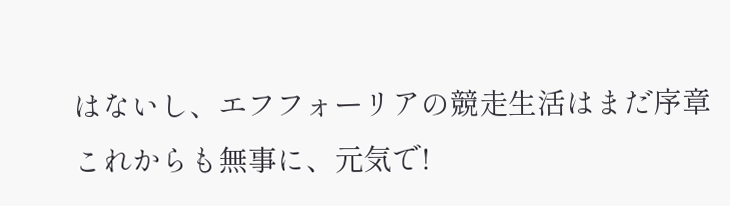はないし、エフフォーリアの競走生活はまだ序章
これからも無事に、元気で!